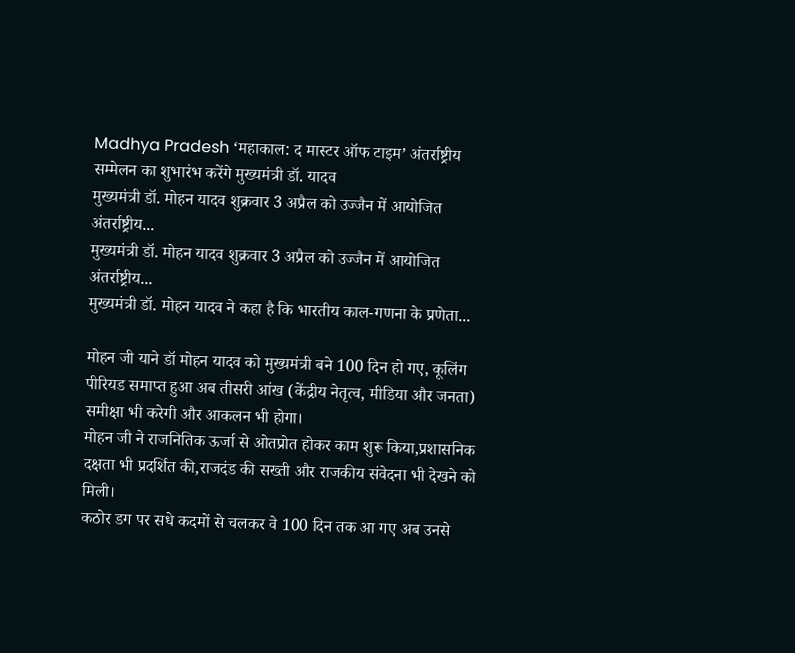Madhya Pradesh ‘महाकाल: द मास्टर ऑफ टाइम’ अंतर्राष्ट्रीय सम्मेलन का शुभारंभ करेंगे मुख्यमंत्री डॉ. यादव
मुख्यमंत्री डॉ. मोहन यादव शुक्रवार 3 अप्रैल को उज्जैन में आयोजित अंतर्राष्ट्रीय...
मुख्यमंत्री डॉ. मोहन यादव शुक्रवार 3 अप्रैल को उज्जैन में आयोजित अंतर्राष्ट्रीय...
मुख्यमंत्री डॉ. मोहन यादव ने कहा है कि भारतीय काल-गणना के प्रणेता...

मोहन जी याने डॉ मोहन यादव को मुख्यमंत्री बने 100 दिन हो गए, कूलिंग पीरियड समाप्त हुआ अब तीसरी आंख (केंद्रीय नेतृत्व, मीडिया और जनता) समीक्षा भी करेगी और आकलन भी होगा।
मोहन जी ने राजनितिक ऊर्जा से ओतप्रोत होकर काम शुरू किया,प्रशासनिक दक्षता भी प्रदर्शित की,राजदंड की सख्ती और राजकीय संवेदना भी देखने को मिली।
कठोर डग पर सधे कदमों से चलकर वे 100 दिन तक आ गए अब उनसे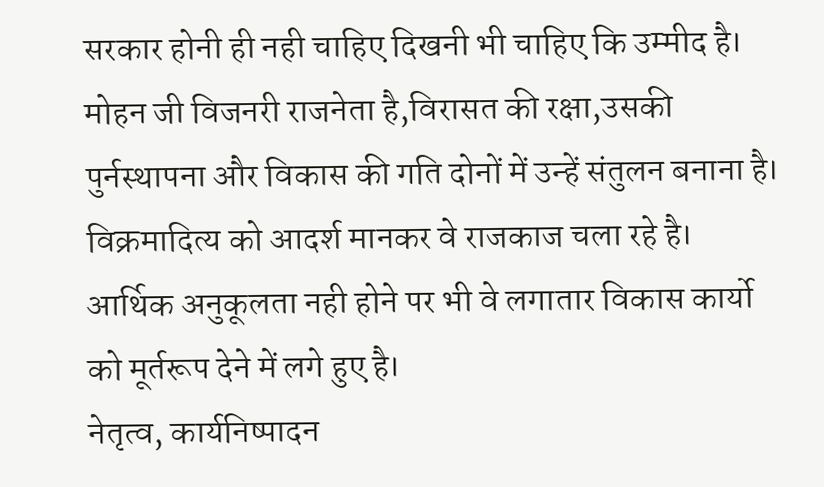सरकार होनी ही नही चाहिए दिखनी भी चाहिए कि उम्मीद है। मोहन जी विजनरी राजनेता है,विरासत की रक्षा,उसकी पुर्नस्थापना और विकास की गति दोनों में उन्हें संतुलन बनाना है।
विक्रमादित्य को आदर्श मानकर वे राजकाज चला रहे है। आर्थिक अनुकूलता नही होने पर भी वे लगातार विकास कार्यो को मूर्तरूप देने में लगे हुए है।
नेतृत्व, कार्यनिष्पादन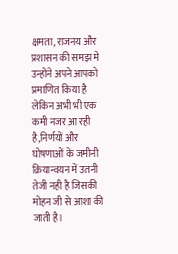क्षमता, राजनय और प्रशासन की समझ मे उन्होंने अपने आपको प्रमाणित किया है लेकिन अभी भी एक कमी नजर आ रही है,निर्णयों और घोषणाओं के जमीनी क्रियान्वयन में उतनी तेजी नही है जिसकी मोहन जी से आशा की जाती है।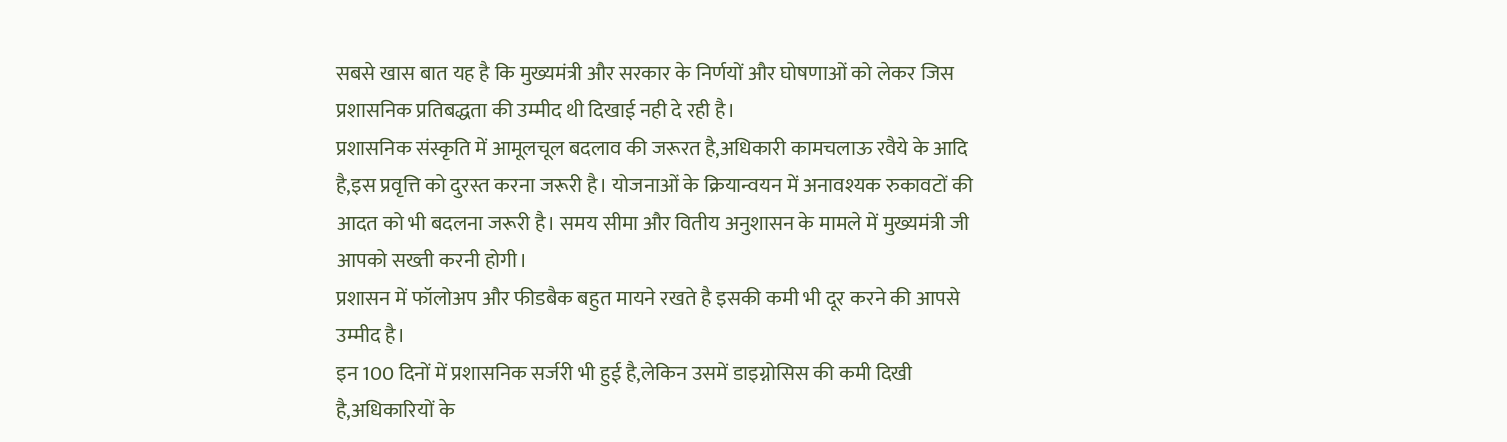सबसे खास बात यह है कि मुख्यमंत्री और सरकार के निर्णयों और घोषणाओं को लेकर जिस प्रशासनिक प्रतिबद्धता की उम्मीद थी दिखाई नही दे रही है।
प्रशासनिक संस्कृति में आमूलचूल बदलाव की जरूरत है,अधिकारी कामचलाऊ रवैये के आदि है,इस प्रवृत्ति को दुरस्त करना जरूरी है। योजनाओं के क्रियान्वयन में अनावश्यक रुकावटों की आदत को भी बदलना जरूरी है। समय सीमा और वितीय अनुशासन के मामले में मुख्यमंत्री जी आपको सख्ती करनी होगी।
प्रशासन में फॉलोअप और फीडबैक बहुत मायने रखते है इसकी कमी भी दूर करने की आपसे उम्मीद है।
इन 100 दिनों में प्रशासनिक सर्जरी भी हुई है,लेकिन उसमें डाइग्नोसिस की कमी दिखी है,अधिकारियों के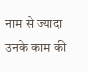नाम से ज्यादा उनके काम की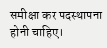समीक्षा कर पदस्थापना होनी चाहिए।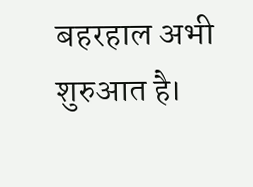बहरहाल अभी शुरुआत है।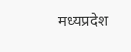मध्यप्रदेश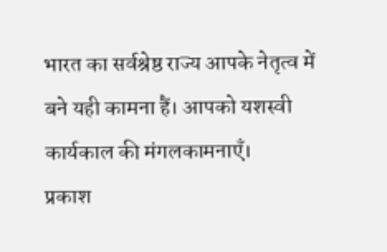भारत का सर्वश्रेष्ठ राज्य आपके नेतृत्व में बने यही कामना हैं। आपको यशस्वी कार्यकाल की मंगलकामनाएँ।
प्रकाश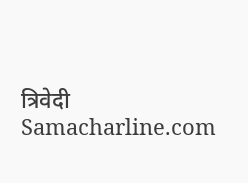त्रिवेदी
Samacharline.com